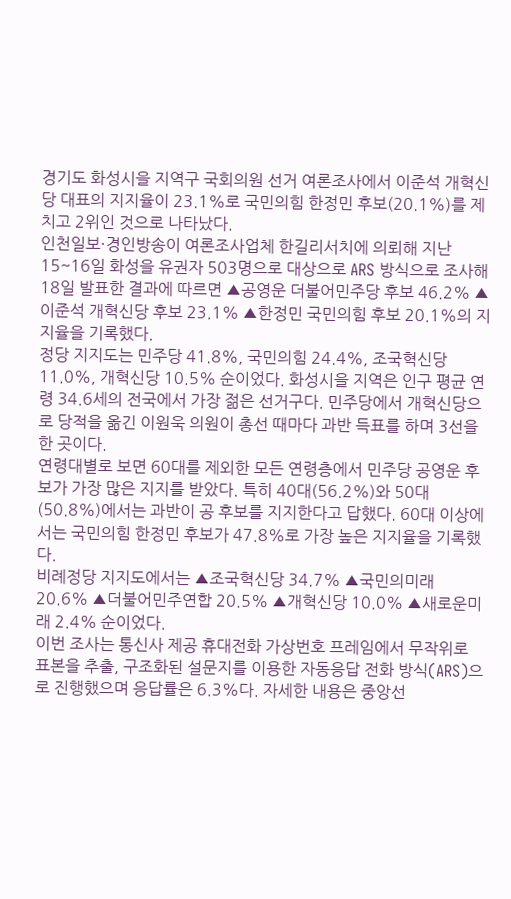경기도 화성시을 지역구 국회의원 선거 여론조사에서 이준석 개혁신당 대표의 지지율이 23.1%로 국민의힘 한정민 후보(20.1%)를 제치고 2위인 것으로 나타났다.
인천일보·경인방송이 여론조사업체 한길리서치에 의뢰해 지난 15~16일 화성을 유권자 503명으로 대상으로 ARS 방식으로 조사해 18일 발표한 결과에 따르면 ▲공영운 더불어민주당 후보 46.2% ▲이준석 개혁신당 후보 23.1% ▲한정민 국민의힘 후보 20.1%의 지지율을 기록했다.
정당 지지도는 민주당 41.8%, 국민의힘 24.4%, 조국혁신당 11.0%, 개혁신당 10.5% 순이었다. 화성시을 지역은 인구 평균 연령 34.6세의 전국에서 가장 젊은 선거구다. 민주당에서 개혁신당으로 당적을 옮긴 이원욱 의원이 총선 때마다 과반 득표를 하며 3선을 한 곳이다.
연령대별로 보면 60대를 제외한 모든 연령층에서 민주당 공영운 후보가 가장 많은 지지를 받았다. 특히 40대(56.2%)와 50대(50.8%)에서는 과반이 공 후보를 지지한다고 답했다. 60대 이상에서는 국민의힘 한정민 후보가 47.8%로 가장 높은 지지율을 기록했다.
비례정당 지지도에서는 ▲조국혁신당 34.7% ▲국민의미래 20.6% ▲더불어민주연합 20.5% ▲개혁신당 10.0% ▲새로운미래 2.4% 순이었다.
이번 조사는 통신사 제공 휴대전화 가상번호 프레임에서 무작위로 표본을 추출, 구조화된 설문지를 이용한 자동응답 전화 방식(ARS)으로 진행했으며 응답률은 6.3%다. 자세한 내용은 중앙선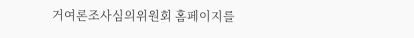거여론조사심의위원회 홈페이지를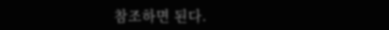참조하면 된다.